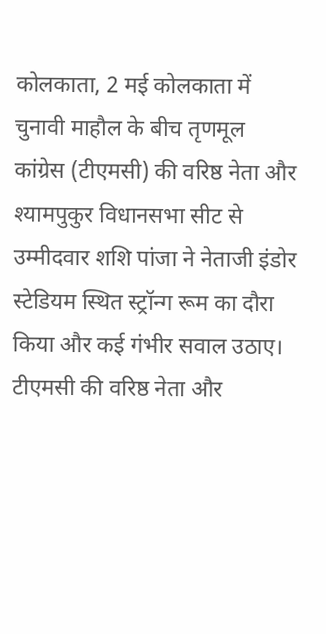कोलकाता, 2 मई कोलकाता में चुनावी माहौल के बीच तृणमूल कांग्रेस (टीएमसी) की वरिष्ठ नेता और श्यामपुकुर विधानसभा सीट से उम्मीदवार शशि पांजा ने नेताजी इंडोर स्टेडियम स्थित स्ट्रॉन्ग रूम का दौरा किया और कई गंभीर सवाल उठाए।
टीएमसी की वरिष्ठ नेता और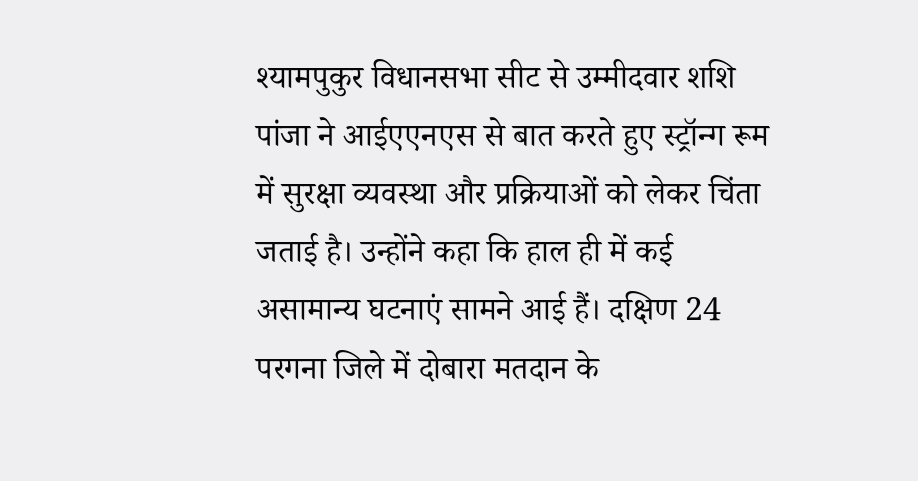श्यामपुकुर विधानसभा सीट से उम्मीदवार शशि पांजा ने आईएएनएस से बात करते हुए स्ट्रॉन्ग रूम में सुरक्षा व्यवस्था और प्रक्रियाओं को लेकर चिंता जताई है। उन्होंने कहा कि हाल ही में कई असामान्य घटनाएं सामने आई हैं। दक्षिण 24 परगना जिले में दोबारा मतदान के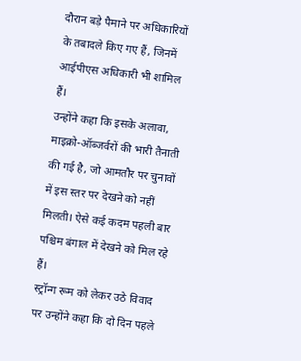दौरान बड़े पैमाने पर अधिकारियों के तबादले किए गए हैं, जिनमें आईपीएस अधिकारी भी शामिल हैं।
उन्होंने कहा कि इसके अलावा, माइक्रो-ऑब्जर्वरों की भारी तैनाती की गई है, जो आमतौर पर चुनावों में इस स्तर पर देखने को नहीं मिलती। ऐसे कई कदम पहली बार पश्चिम बंगाल में देखने को मिल रहे हैं।
स्ट्रॉन्ग रूम को लेकर उठे विवाद पर उन्होंने कहा कि दो दिन पहले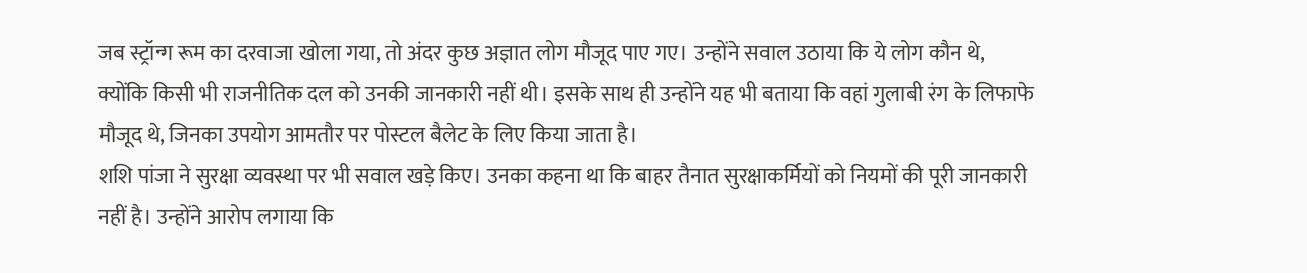जब स्ट्रॉन्ग रूम का दरवाजा खोला गया, तो अंदर कुछ अज्ञात लोग मौजूद पाए गए। उन्होंने सवाल उठाया कि ये लोग कौन थे, क्योंकि किसी भी राजनीतिक दल को उनकी जानकारी नहीं थी। इसके साथ ही उन्होंने यह भी बताया कि वहां गुलाबी रंग के लिफाफे मौजूद थे, जिनका उपयोग आमतौर पर पोस्टल बैलेट के लिए किया जाता है।
शशि पांजा ने सुरक्षा व्यवस्था पर भी सवाल खड़े किए। उनका कहना था कि बाहर तैनात सुरक्षाकर्मियों को नियमों की पूरी जानकारी नहीं है। उन्होंने आरोप लगाया कि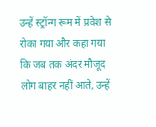उन्हें स्ट्रॉन्ग रूम में प्रवेश से रोका गया और कहा गया कि जब तक अंदर मौजूद लोग बाहर नहीं आते, उन्हें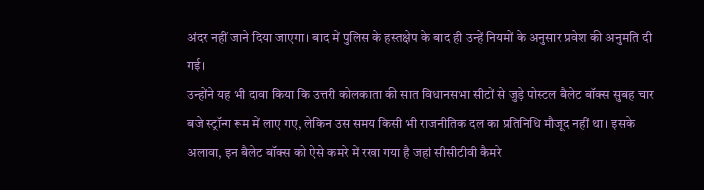अंदर नहीं जाने दिया जाएगा। बाद में पुलिस के हस्तक्षेप के बाद ही उन्हें नियमों के अनुसार प्रवेश की अनुमति दी गई।
उन्होंने यह भी दावा किया कि उत्तरी कोलकाता की सात विधानसभा सीटों से जुड़े पोस्टल बैलेट बॉक्स सुबह चार बजे स्ट्रॉन्ग रूम में लाए गए, लेकिन उस समय किसी भी राजनीतिक दल का प्रतिनिधि मौजूद नहीं था। इसके अलावा, इन बैलेट बॉक्स को ऐसे कमरे में रखा गया है जहां सीसीटीवी कैमरे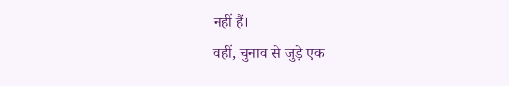नहीं हैं।
वहीं, चुनाव से जुड़े एक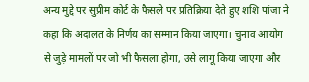अन्य मुद्दे पर सुप्रीम कोर्ट के फैसले पर प्रतिक्रिया देते हुए शशि पांजा ने कहा कि अदालत के निर्णय का सम्मान किया जाएगा। चुनाव आयोग से जुड़े मामलों पर जो भी फैसला होगा, उसे लागू किया जाएगा और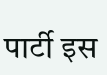पार्टी इस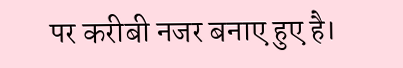पर करीबी नजर बनाए हुए है।